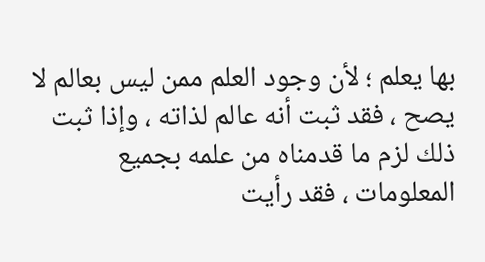بها يعلم ؛ لأن وجود العلم ممن ليس بعالم لا يصح ، فقد ثبت أنه عالم لذاته ، وإذا ثبت ذلك لزم ما قدمناه من علمه بجميع المعلومات ، فقد رأيت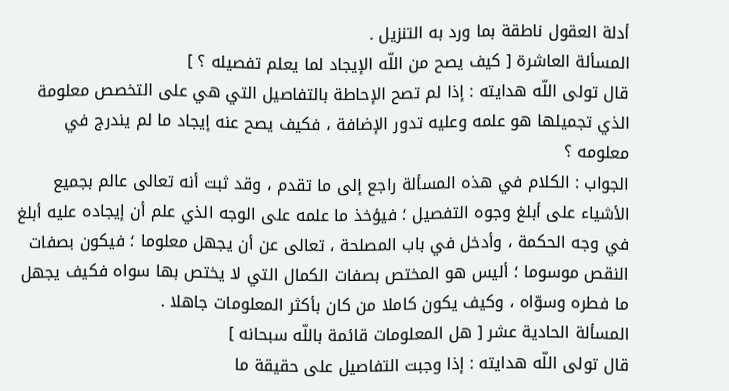أدلة العقول ناطقة بما ورد به التنزيل .
المسألة العاشرة [ كيف يصح من اللّه الإيجاد لما يعلم تفصيله ؟ ]
قال تولى اللّه هدايته : إذا لم تصح الإحاطة بالتفاصيل التي هي على التخصص معلومة الذي تجميلها هو علمه وعليه تدور الإضافة ، فكيف يصح عنه إيجاد ما لم يندرج في معلومه ؟
الجواب : الكلام في هذه المسألة راجع إلى ما تقدم ، وقد ثبت أنه تعالى عالم بجميع الأشياء على أبلغ وجوه التفصيل ؛ فيؤخذ ما علمه على الوجه الذي علم أن إيجاده عليه أبلغ في وجه الحكمة ، وأدخل في باب المصلحة ، تعالى عن أن يجهل معلوما ؛ فيكون بصفات النقص موسوما ؛ أليس هو المختص بصفات الكمال التي لا يختص بها سواه فكيف يجهل ما فطره وسوّاه ، وكيف يكون كاملا من كان بأكثر المعلومات جاهلا .
المسألة الحادية عشر [ هل المعلومات قائمة باللّه سبحانه ]
قال تولى اللّه هدايته : إذا وجبت التفاصيل على حقيقة ما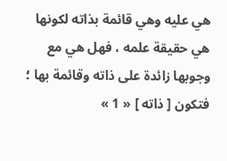هي عليه وهي قائمة بذاته لكونها هي حقيقة علمه ، فهل هي مع وجوبها زائدة على ذاته وقائمة بها ؛ فتكون [ ذاته ] « 1 »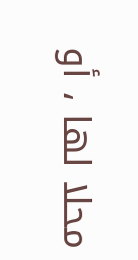محلا لها ، أو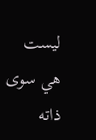ليست هي سوى ذاته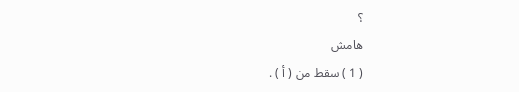؟
هامش
( 1 ) سقط من ( أ ) .